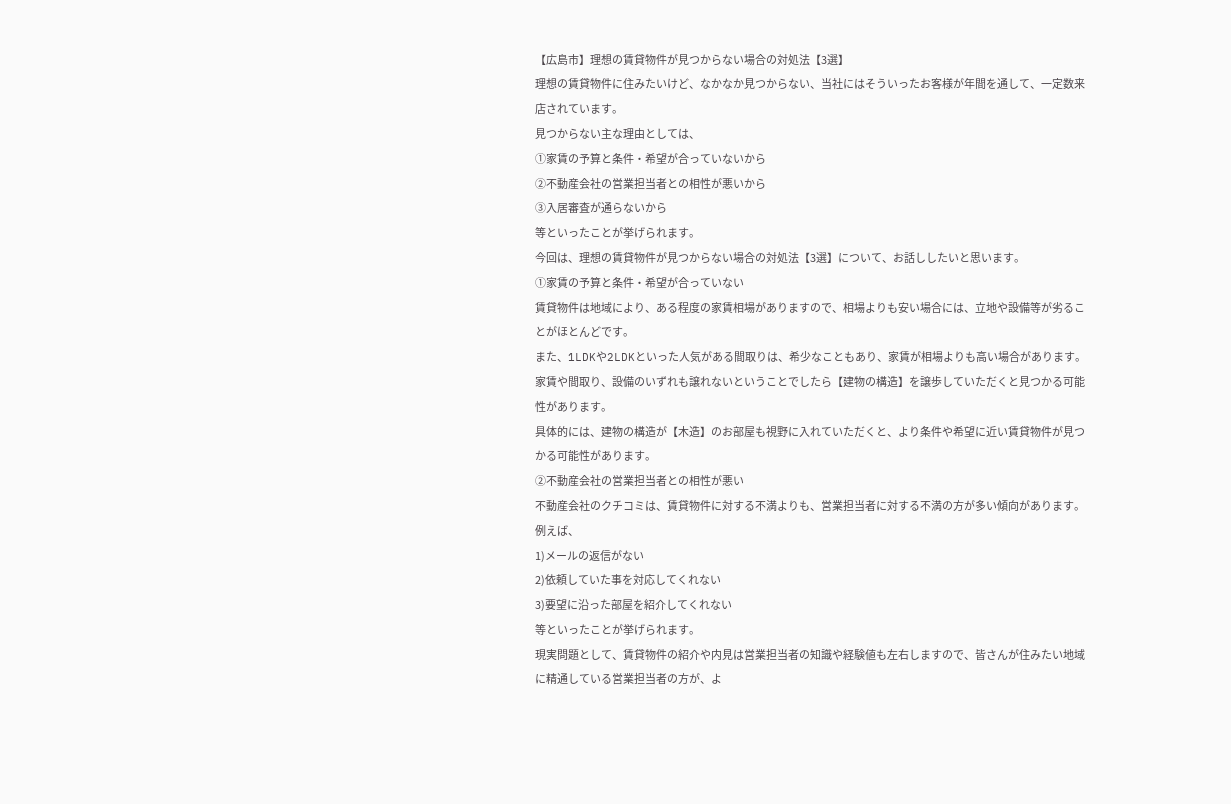【広島市】理想の賃貸物件が見つからない場合の対処法【3選】
理想の賃貸物件に住みたいけど、なかなか見つからない、当社にはそういったお客様が年間を通して、一定数来店されています。
見つからない主な理由としては、
①家賃の予算と条件・希望が合っていないから
②不動産会社の営業担当者との相性が悪いから
③入居審査が通らないから
等といったことが挙げられます。
今回は、理想の賃貸物件が見つからない場合の対処法【3選】について、お話ししたいと思います。
①家賃の予算と条件・希望が合っていない
賃貸物件は地域により、ある程度の家賃相場がありますので、相場よりも安い場合には、立地や設備等が劣ることがほとんどです。
また、1LDKや2LDKといった人気がある間取りは、希少なこともあり、家賃が相場よりも高い場合があります。
家賃や間取り、設備のいずれも譲れないということでしたら【建物の構造】を譲歩していただくと見つかる可能性があります。
具体的には、建物の構造が【木造】のお部屋も視野に入れていただくと、より条件や希望に近い賃貸物件が見つかる可能性があります。
②不動産会社の営業担当者との相性が悪い
不動産会社のクチコミは、賃貸物件に対する不満よりも、営業担当者に対する不満の方が多い傾向があります。
例えば、
1)メールの返信がない
2)依頼していた事を対応してくれない
3)要望に沿った部屋を紹介してくれない
等といったことが挙げられます。
現実問題として、賃貸物件の紹介や内見は営業担当者の知識や経験値も左右しますので、皆さんが住みたい地域に精通している営業担当者の方が、よ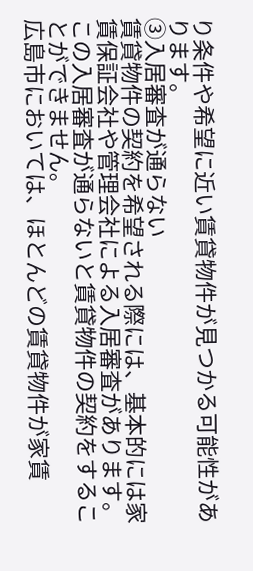り条件や希望に近い賃貸物件が見つかる可能性があります。
③入居審査が通らない
賃貸物件の契約を希望される際には、基本的には家賃保証会社や管理会社による入居審査があります。
この入居審査が通らないと賃貸物件の契約をすることができません。
広島市においては、ほとんどの賃貸物件が家賃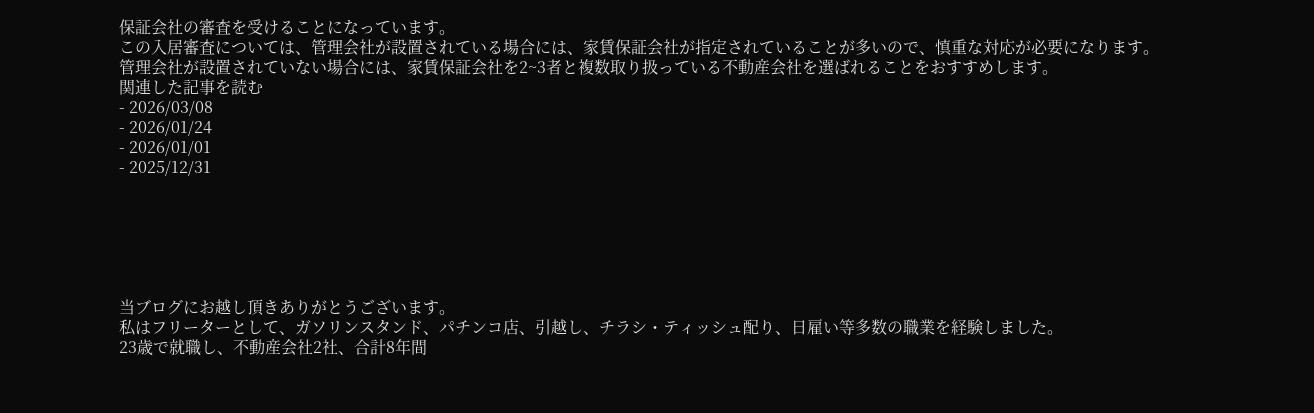保証会社の審査を受けることになっています。
この入居審査については、管理会社が設置されている場合には、家賃保証会社が指定されていることが多いので、慎重な対応が必要になります。
管理会社が設置されていない場合には、家賃保証会社を2~3者と複数取り扱っている不動産会社を選ばれることをおすすめします。
関連した記事を読む
- 2026/03/08
- 2026/01/24
- 2026/01/01
- 2025/12/31






当ブログにお越し頂きありがとうございます。
私はフリーターとして、ガソリンスタンド、パチンコ店、引越し、チラシ・ティッシュ配り、日雇い等多数の職業を経験しました。
23歳で就職し、不動産会社2社、合計8年間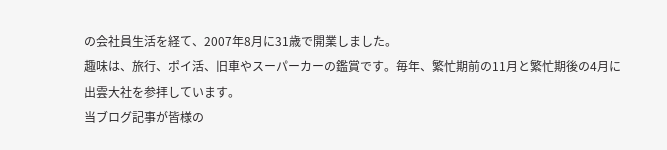の会社員生活を経て、2007年8月に31歳で開業しました。
趣味は、旅行、ポイ活、旧車やスーパーカーの鑑賞です。毎年、繁忙期前の11月と繁忙期後の4月に出雲大社を参拝しています。
当ブログ記事が皆様の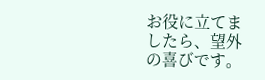お役に立てましたら、望外の喜びです。